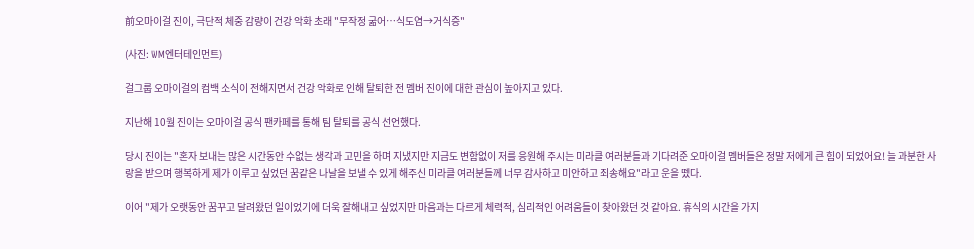前오마이걸 진이, 극단적 체중 감량이 건강 악화 초래 "무작정 굶어…식도염→거식증"

(사진: WM엔터테인먼트)

걸그룹 오마이걸의 컴백 소식이 전해지면서 건강 악화로 인해 탈퇴한 전 멤버 진이에 대한 관심이 높아지고 있다.

지난해 10월 진이는 오마이걸 공식 팬카페를 통해 팀 탈퇴를 공식 선언했다.

당시 진이는 "혼자 보내는 많은 시간동안 수없는 생각과 고민을 하며 지냈지만 지금도 변함없이 저를 응원해 주시는 미라클 여러분들과 기다려준 오마이걸 멤버들은 정말 저에게 큰 힘이 되었어요! 늘 과분한 사랑을 받으며 행복하게 제가 이루고 싶었던 꿈같은 나날을 보낼 수 있게 해주신 미라클 여러분들께 너무 감사하고 미안하고 죄송해요"라고 운을 뗐다.

이어 "제가 오랫동안 꿈꾸고 달려왔던 일이었기에 더욱 잘해내고 싶었지만 마음과는 다르게 체력적, 심리적인 어려움들이 찾아왔던 것 같아요. 휴식의 시간을 가지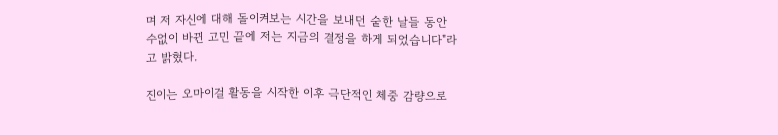며 저 자신에 대해 돌이켜보는 시간을 보내던 숱한 날들 동안 수없이 바뀐 고민 끝에 저는 지금의 결정을 하게 되었습니다"라고 밝혔다.

진이는 오마이걸 활동을 시작한 이후 극단적인 체중 감량으로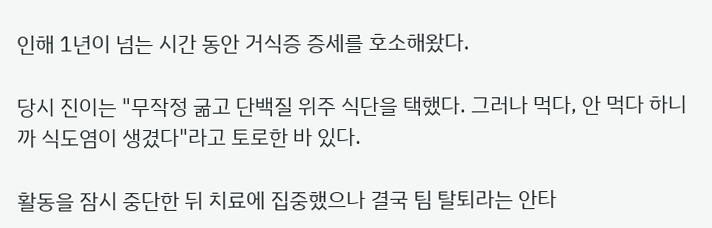인해 1년이 넘는 시간 동안 거식증 증세를 호소해왔다.

당시 진이는 "무작정 굶고 단백질 위주 식단을 택했다. 그러나 먹다, 안 먹다 하니까 식도염이 생겼다"라고 토로한 바 있다.

활동을 잠시 중단한 뒤 치료에 집중했으나 결국 팀 탈퇴라는 안타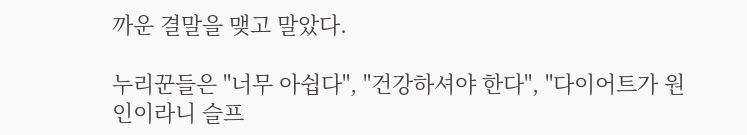까운 결말을 맺고 말았다.

누리꾼들은 "너무 아쉽다", "건강하셔야 한다", "다이어트가 원인이라니 슬프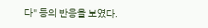다" 등의 반응을 보였다.